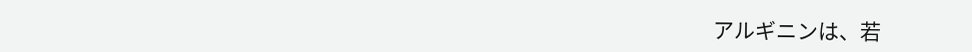アルギニンは、若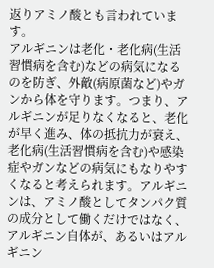返りアミノ酸とも言われています。
アルギニンは老化・老化病(生活習慣病を含む)などの病気になるのを防ぎ、外敵(病原菌など)やガンから体を守ります。つまり、アルギニンが足りなくなると、老化が早く進み、体の抵抗力が衰え、老化病(生活習慣病を含む)や感染症やガンなどの病気にもなりやすくなると考えられます。アルギニンは、アミノ酸としてタンパク質の成分として働くだけではなく、アルギニン自体が、あるいはアルギニン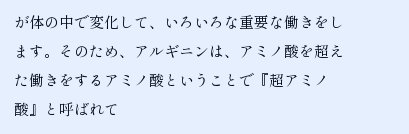が体の中で変化して、いろいろな重要な働きをします。そのため、アルギニンは、アミノ酸を超えた働きをするアミノ酸ということで『超アミノ酸』と呼ばれて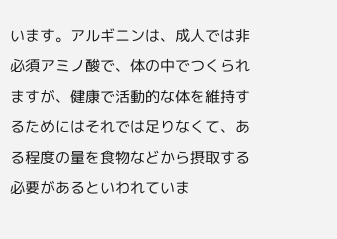います。アルギニンは、成人では非必須アミノ酸で、体の中でつくられますが、健康で活動的な体を維持するためにはそれでは足りなくて、ある程度の量を食物などから摂取する必要があるといわれていま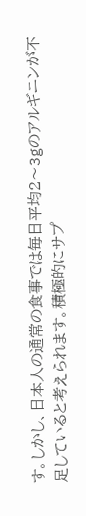す。しかし、日本人の通常の食事では毎日平均2〜3gのアルギニンが不足していると考えられます。積極的にサプ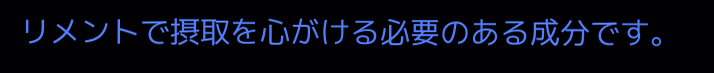リメントで摂取を心がける必要のある成分です。